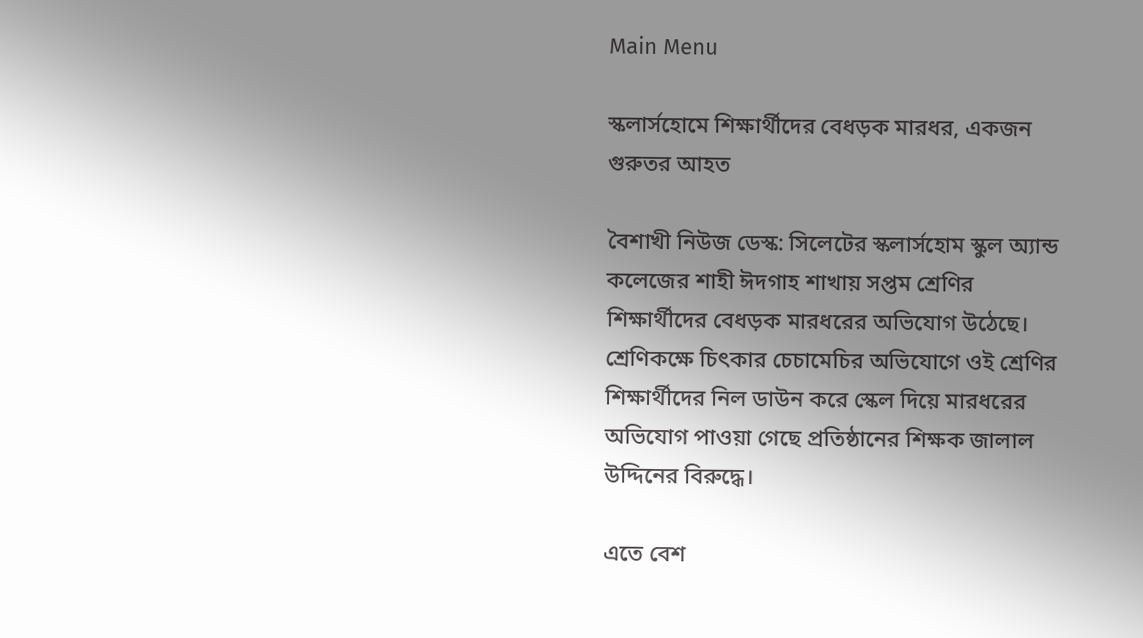Main Menu

স্কলার্সহোমে শিক্ষার্থীদের বেধড়ক মারধর, একজন গুরুতর আহত

বৈশাখী নিউজ ডেস্ক: সিলেটের স্কলার্সহোম স্কুল অ্যান্ড কলেজের শাহী ঈদগাহ শাখায় সপ্তম শ্রেণির শিক্ষার্থীদের বেধড়ক মারধরের অভিযোগ উঠেছে। শ্রেণিকক্ষে চিৎকার চেচামেচির অভিযোগে ওই শ্রেণির শিক্ষার্থীদের নিল ডাউন করে স্কেল দিয়ে মারধরের অভিযোগ পাওয়া গেছে প্রতিষ্ঠানের শিক্ষক জালাল উদ্দিনের বিরুদ্ধে।

এতে বেশ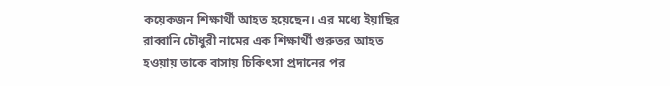কয়েকজন শিক্ষার্থী আহত হয়েছেন। এর মধ্যে ইয়াছির রাব্বানি চৌধুরী নামের এক শিক্ষার্থী গুরুতর আহত হওয়ায় তাকে বাসায় চিকিৎসা প্রদানের পর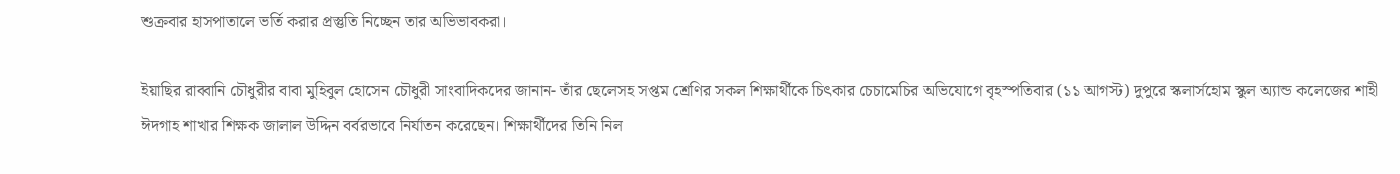শুক্রবার হাসপাতালে ভর্তি করার প্রস্তুতি নিচ্ছেন তার অভিভাবকরা।

ইয়াছির রাব্বানি চৌধুরীর বাবা মুহিবুল হোসেন চৌধুরী সাংবাদিকদের জানান- তাঁর ছেলেসহ সপ্তম শ্রেণির সকল শিক্ষার্থীকে চিৎকার চেচামেচির অভিযোগে বৃহস্পতিবার (১১ আগস্ট) দুপুরে স্কলার্সহোম স্কুল অ্যান্ড কলেজের শাহী ঈদগাহ শাখার শিক্ষক জালাল উদ্দিন বর্বরভাবে নির্যাতন করেছেন। শিক্ষার্থীদের তিনি নিল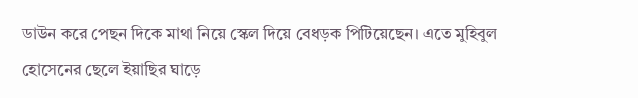ডাউন করে পেছন দিকে মাথা নিয়ে স্কেল দিয়ে বেধড়ক পিটিয়েছেন। এতে মুহিবুল হোসেনের ছেলে ইয়াছির ঘাড়ে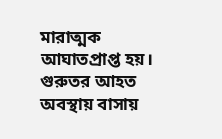মারাত্মক আঘাতপ্রাপ্ত হয়। গুরুতর আহত অবস্থায় বাসায়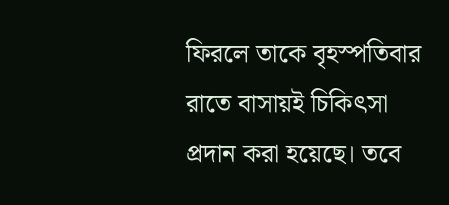ফিরলে তাকে বৃহস্পতিবার রাতে বাসায়ই চিকিৎসা প্রদান করা হয়েছে। তবে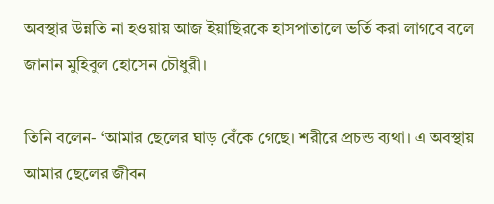অবস্থার উন্নতি না হওয়ায় আজ ইয়াছিরকে হাসপাতালে ভর্তি করা লাগবে বলে জানান মুহিবুল হোসেন চৌধুরী।

তিনি বলেন- ‘আমার ছেলের ঘাড় বেঁকে গেছে। শরীরে প্রচন্ড ব্যথা। এ অবস্থায় আমার ছেলের জীবন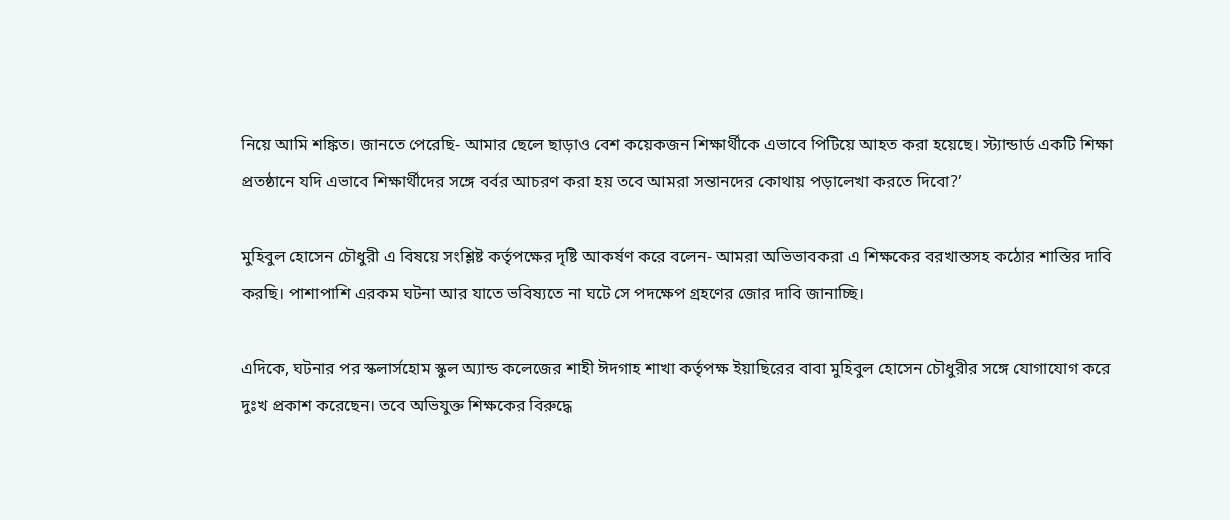নিয়ে আমি শঙ্কিত। জানতে পেরেছি- আমার ছেলে ছাড়াও বেশ কয়েকজন শিক্ষার্থীকে এভাবে পিটিয়ে আহত করা হয়েছে। স্ট্যান্ডার্ড একটি শিক্ষা প্রতষ্ঠানে যদি এভাবে শিক্ষার্থীদের সঙ্গে বর্বর আচরণ করা হয় তবে আমরা সন্তানদের কোথায় পড়ালেখা করতে দিবো?’

মুহিবুল হোসেন চৌধুরী এ বিষয়ে সংশ্লিষ্ট কর্তৃপক্ষের দৃষ্টি আকর্ষণ করে বলেন- আমরা অভিভাবকরা এ শিক্ষকের বরখাস্তসহ কঠোর শাস্তির দাবি করছি। পাশাপাশি এরকম ঘটনা আর যাতে ভবিষ্যতে না ঘটে সে পদক্ষেপ গ্রহণের জোর দাবি জানাচ্ছি।

এদিকে, ঘটনার পর স্কলার্সহোম স্কুল অ্যান্ড কলেজের শাহী ঈদগাহ শাখা কর্তৃপক্ষ ইয়াছিরের বাবা মুহিবুল হোসেন চৌধুরীর সঙ্গে যোগাযোগ করে দুঃখ প্রকাশ করেছেন। তবে অভিযুক্ত শিক্ষকের বিরুদ্ধে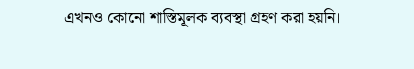এখনও কোনো শাস্তিমূলক ব্যবস্থা গ্রহণ করা হয়নি।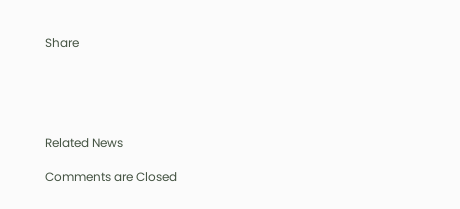Share





Related News

Comments are Closed